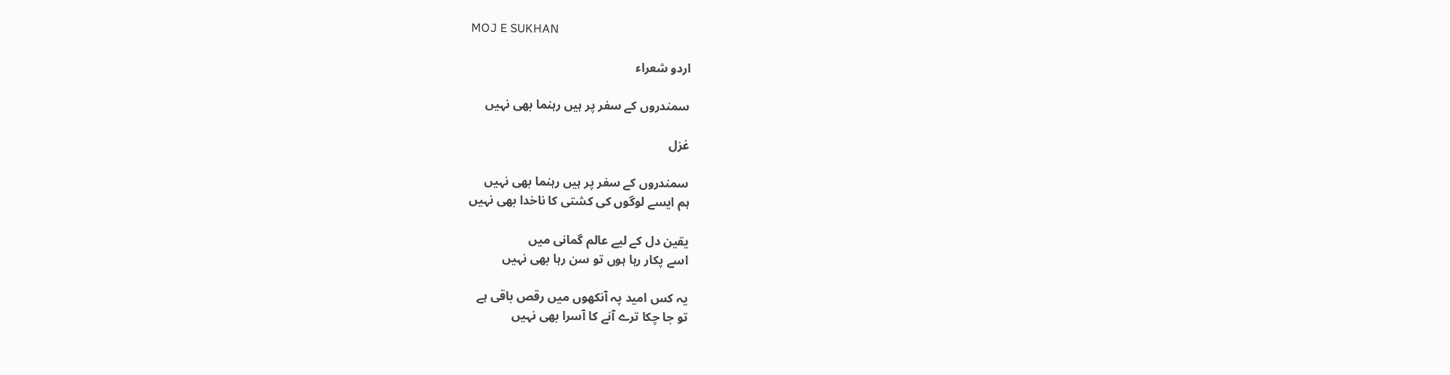MOJ E SUKHAN

اردو شعراء

سمندروں کے سفر پر ہیں رہنما بھی نہیں

غزل

سمندروں کے سفر پر ہیں رہنما بھی نہیں
ہم ایسے لوگوں کی کشتی کا ناخدا بھی نہیں

یقین دل کے لیے عالم گمانی میں
اسے پکار رہا ہوں تو سن رہا بھی نہیں

یہ کس امید پہ آنکھوں میں رقص باقی ہے
تو جا چکا ترے آنے کا آسرا بھی نہیں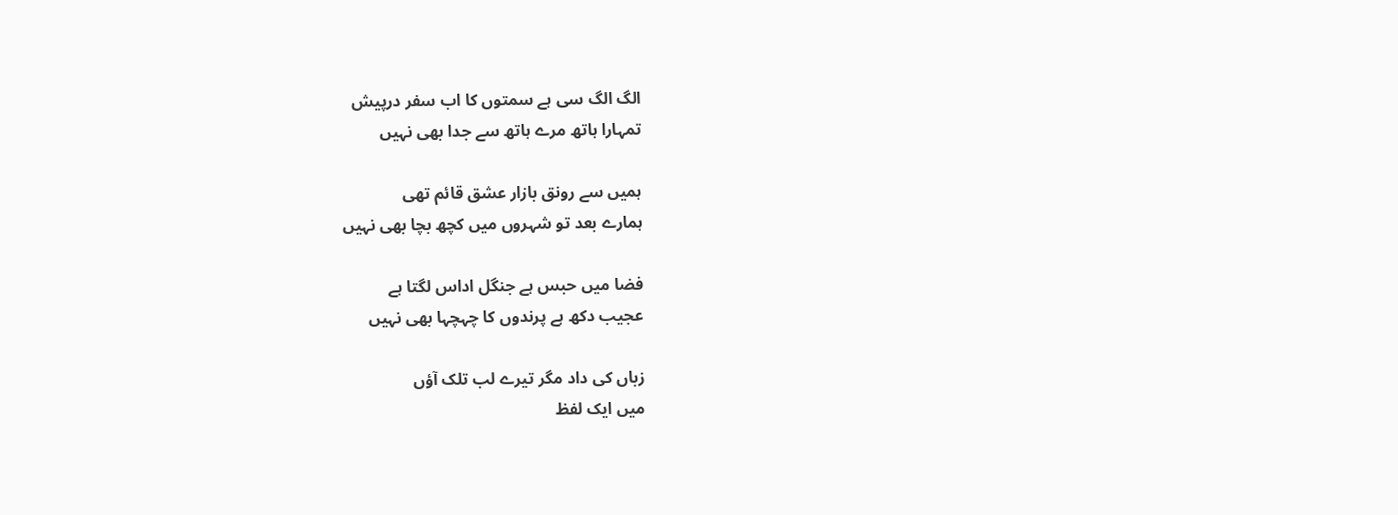الگ الگ سی ہے سمتوں کا اب سفر درپیش
تمہارا ہاتھ مرے ہاتھ سے جدا بھی نہیں

ہمیں سے رونق بازار عشق قائم تھی
ہمارے بعد تو شہروں میں کچھ بچا بھی نہیں

فضا میں حبس ہے جنگل اداس لگتا ہے
عجیب دکھ ہے پرندوں کا چہچہا بھی نہیں

زباں کی داد مگر تیرے لب تلک آؤں
میں ایک لفظ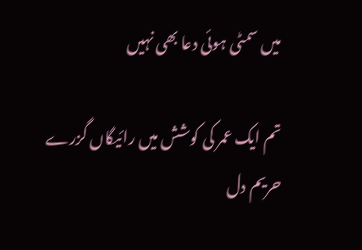میں سمٹی ہوئی دعا بھی نہیں

تم ایک عمر کی کوشش میں رائیگاں گزرے
حریم دل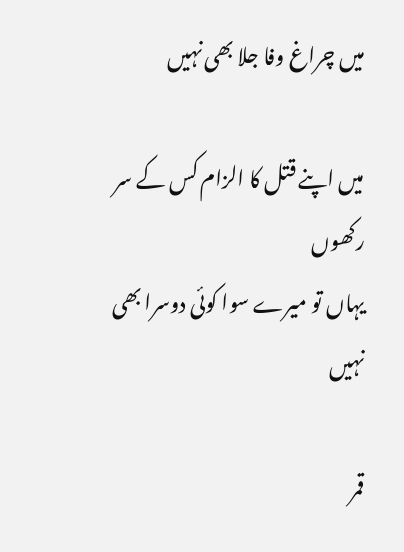میں چراغ وفا جلا بھی نہیں

میں اپنے قتل کا الزام کس کے سر رکھوں
یہاں تو میرے سوا کوئی دوسرا بھی نہیں

قمر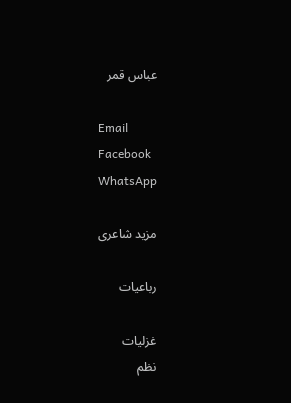عباس قمر

Email
Facebook
WhatsApp

مزید شاعری

رباعیات

غزلیات
نظم